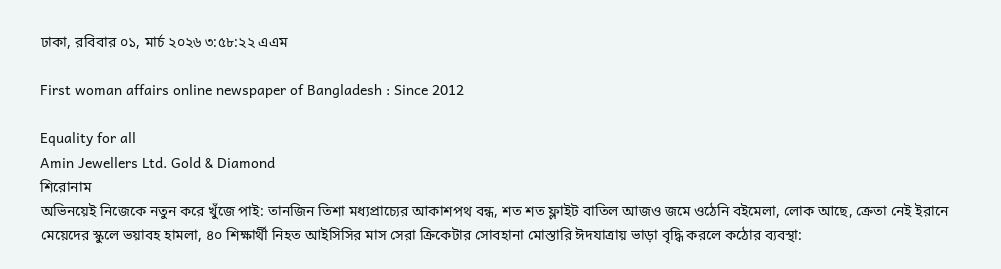ঢাকা, রবিবার ০১, মার্চ ২০২৬ ৩:৫৮:২২ এএম

First woman affairs online newspaper of Bangladesh : Since 2012

Equality for all
Amin Jewellers Ltd. Gold & Diamond
শিরোনাম
অভিনয়েই নিজেকে নতুন করে খুঁজে পাই: তানজিন তিশা মধ্যপ্রাচ্যের আকাশপথ বন্ধ, শত শত ফ্লাইট বাতিল আজও জমে ওঠেনি বইমেলা, লোক আছে, ক্রেতা নেই ইরানে মেয়েদের স্কুলে ভয়াবহ হামলা, ৪০ শিক্ষার্থী নিহত আইসিসির মাস সেরা ক্রিকেটার সোবহানা মোস্তারি ঈদযাত্রায় ভাড়া বৃদ্ধি করলে কঠোর ব্যবস্থা: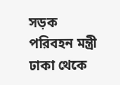সড়ক পরিবহন মন্ত্রী ঢাকা থেকে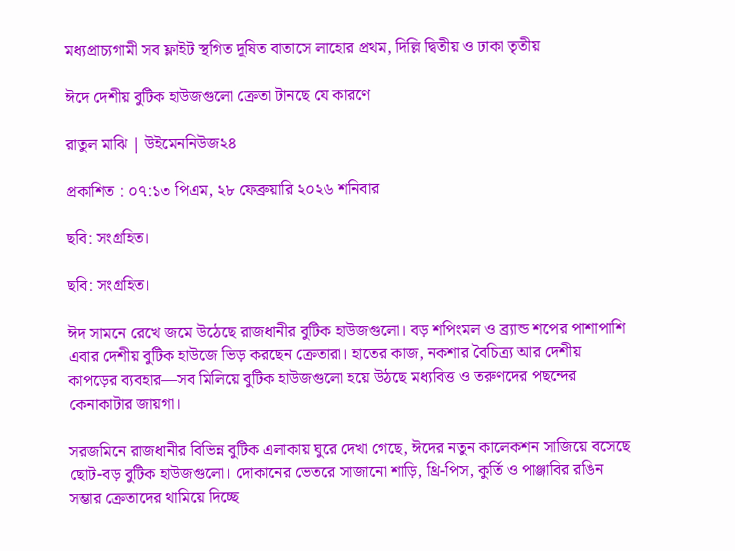মধ্যপ্রাচ্যগামী সব ফ্লাইট স্থগিত দূষিত বাতাসে লাহোর প্রথম, দিল্লি দ্বিতীয় ও ঢাকা তৃতীয়

ঈদে দেশীয় বুটিক হাউজগুলো ক্রেতা টানছে যে কারণে

রাতুল মাঝি | উইমেননিউজ২৪

প্রকাশিত : ০৭:১৩ পিএম, ২৮ ফেব্রুয়ারি ২০২৬ শনিবার

ছবি: সংগ্রহিত।

ছবি: সংগ্রহিত।

ঈদ সামনে রেখে জমে উঠেছে রাজধানীর বুটিক হাউজগুলো। বড় শপিংমল ও ব্র্যান্ড শপের পাশাপাশি এবার দেশীয় বুটিক হাউজে ভিড় করছেন ক্রেতারা। হাতের কাজ, নকশার বৈচিত্র্য আর দেশীয় কাপড়ের ব্যবহার—সব মিলিয়ে বুটিক হাউজগুলো হয়ে উঠছে মধ্যবিত্ত ও তরুণদের পছন্দের কেনাকাটার জায়গা।

সরজমিনে রাজধানীর বিভিন্ন বুটিক এলাকায় ঘুরে দেখা গেছে, ঈদের নতুন কালেকশন সাজিয়ে বসেছে ছোট-বড় বুটিক হাউজগুলো। দোকানের ভেতরে সাজানো শাড়ি, থ্রি-পিস, কুর্তি ও পাঞ্জাবির রঙিন সম্ভার ক্রেতাদের থামিয়ে দিচ্ছে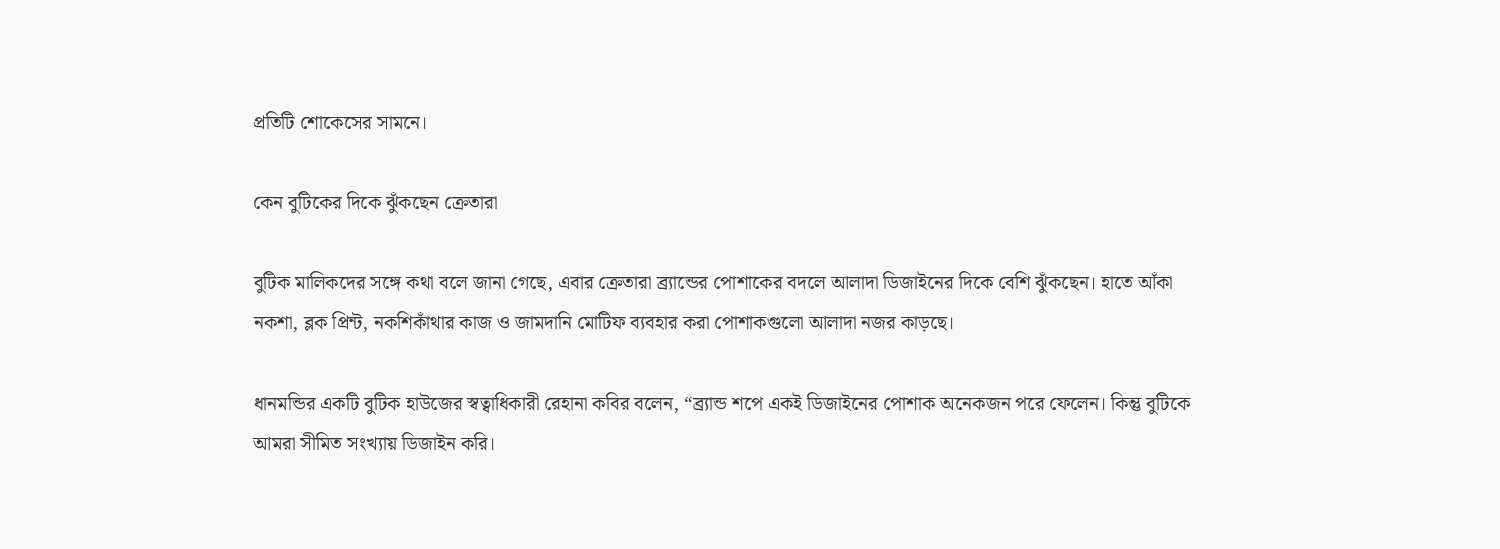প্রতিটি শোকেসের সামনে।

কেন বুটিকের দিকে ঝুঁকছেন ক্রেতারা

বুটিক মালিকদের সঙ্গে কথা বলে জানা গেছে, এবার ক্রেতারা ব্র্যান্ডের পোশাকের বদলে আলাদা ডিজাইনের দিকে বেশি ঝুঁকছেন। হাতে আঁকা নকশা, ব্লক প্রিন্ট, নকশিকাঁথার কাজ ও জামদানি মোটিফ ব্যবহার করা পোশাকগুলো আলাদা নজর কাড়ছে।

ধানমন্ডির একটি বুটিক হাউজের স্বত্বাধিকারী রেহানা কবির বলেন, “ব্র্যান্ড শপে একই ডিজাইনের পোশাক অনেকজন পরে ফেলেন। কিন্তু বুটিকে আমরা সীমিত সংখ্যায় ডিজাইন করি।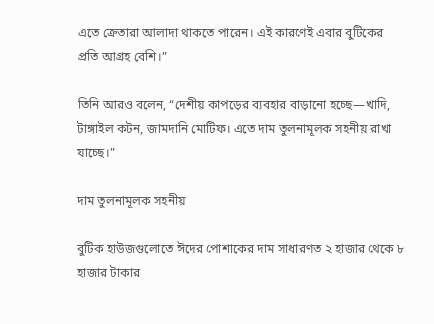এতে ক্রেতারা আলাদা থাকতে পারেন। এই কারণেই এবার বুটিকের প্রতি আগ্রহ বেশি।”

তিনি আরও বলেন, “দেশীয় কাপড়ের ব্যবহার বাড়ানো হচ্ছে—খাদি, টাঙ্গাইল কটন, জামদানি মোটিফ। এতে দাম তুলনামূলক সহনীয় রাখা যাচ্ছে।”

দাম তুলনামূলক সহনীয়

বুটিক হাউজগুলোতে ঈদের পোশাকের দাম সাধারণত ২ হাজার থেকে ৮ হাজার টাকার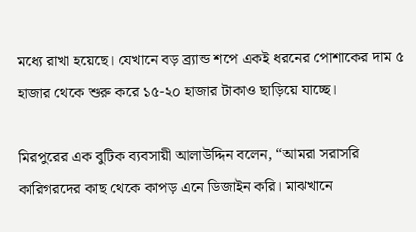মধ্যে রাখা হয়েছে। যেখানে বড় ব্র্যান্ড শপে একই ধরনের পোশাকের দাম ৫ হাজার থেকে শুরু করে ১৫-২০ হাজার টাকাও ছাড়িয়ে যাচ্ছে।

মিরপুরের এক বুটিক ব্যবসায়ী আলাউদ্দিন বলেন, “আমরা সরাসরি কারিগরদের কাছ থেকে কাপড় এনে ডিজাইন করি। মাঝখানে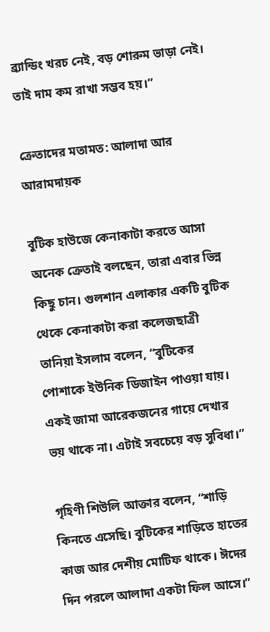ব্র্যান্ডিং খরচ নেই, বড় শোরুম ভাড়া নেই। তাই দাম কম রাখা সম্ভব হয়।”

ক্রেতাদের মতামত: আলাদা আর আরামদায়ক

বুটিক হাউজে কেনাকাটা করতে আসা অনেক ক্রেতাই বলছেন, তারা এবার ভিন্ন কিছু চান। গুলশান এলাকার একটি বুটিক থেকে কেনাকাটা করা কলেজছাত্রী তানিয়া ইসলাম বলেন, “বুটিকের পোশাকে ইউনিক ডিজাইন পাওয়া যায়। একই জামা আরেকজনের গায়ে দেখার ভয় থাকে না। এটাই সবচেয়ে বড় সুবিধা।”

গৃহিণী শিউলি আক্তার বলেন, “শাড়ি কিনতে এসেছি। বুটিকের শাড়িতে হাতের কাজ আর দেশীয় মোটিফ থাকে। ঈদের দিন পরলে আলাদা একটা ফিল আসে।”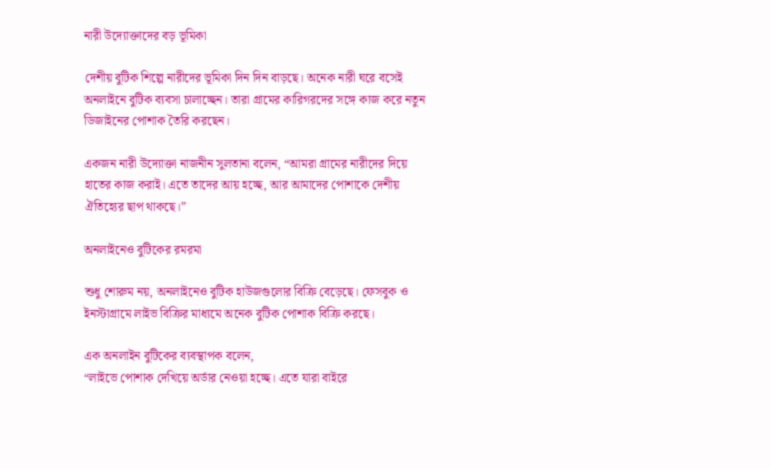নারী উদ্যোক্তাদের বড় ভূমিকা

দেশীয় বুটিক শিল্পে নারীদের ভূমিকা দিন দিন বাড়ছে। অনেক নারী ঘরে বসেই অনলাইনে বুটিক ব্যবসা চালাচ্ছেন। তারা গ্রামের কারিগরদের সঙ্গে কাজ করে নতুন ডিজাইনের পোশাক তৈরি করছেন।

একজন নারী উদ্যোক্তা নাজনীন সুলতানা বলেন, “আমরা গ্রামের নারীদের দিয়ে হাতের কাজ করাই। এতে তাদের আয় হচ্ছে, আর আমাদের পোশাকে দেশীয় ঐতিহ্যের ছাপ থাকছে।”

অনলাইনেও বুটিকের রমরমা

শুধু শোরুম নয়, অনলাইনেও বুটিক হাউজগুলোর বিক্রি বেড়েছে। ফেসবুক ও ইনস্টাগ্রামে লাইভ বিক্রির মাধ্যমে অনেক বুটিক পোশাক বিক্রি করছে।

এক অনলাইন বুটিকের ব্যবস্থাপক বলেন,
“লাইভে পোশাক দেখিয়ে অর্ডার নেওয়া হচ্ছে। এতে যারা বাইরে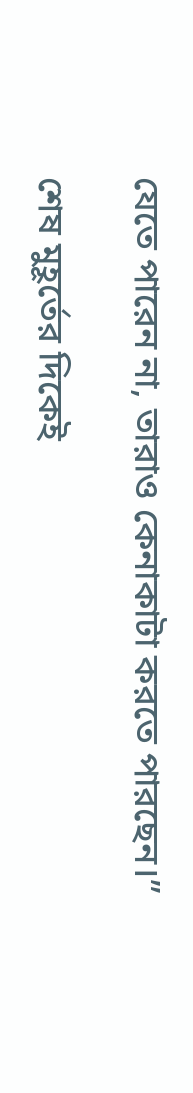যেতে পারেন না, তারাও কেনাকাটা করতে পারছেন।”

শেষ মুহূর্তের দিকেই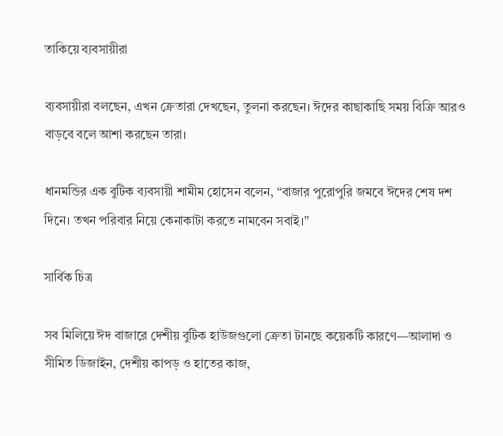তাকিয়ে ব্যবসায়ীরা

ব্যবসায়ীরা বলছেন, এখন ক্রেতারা দেখছেন, তুলনা করছেন। ঈদের কাছাকাছি সময় বিক্রি আরও বাড়বে বলে আশা করছেন তারা।

ধানমন্ডির এক বুটিক ব্যবসায়ী শামীম হোসেন বলেন, “বাজার পুরোপুরি জমবে ঈদের শেষ দশ দিনে। তখন পরিবার নিয়ে কেনাকাটা করতে নামবেন সবাই।”

সার্বিক চিত্র

সব মিলিয়ে ঈদ বাজারে দেশীয় বুটিক হাউজগুলো ক্রেতা টানছে কয়েকটি কারণে—আলাদা ও সীমিত ডিজাইন, দেশীয় কাপড় ও হাতের কাজ,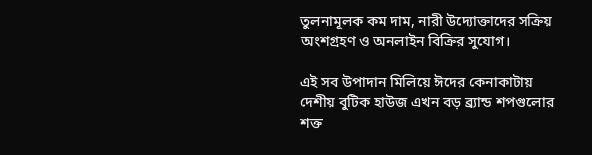তুলনামূলক কম দাম, নারী উদ্যোক্তাদের সক্রিয় অংশগ্রহণ ও অনলাইন বিক্রির সুযোগ।

এই সব উপাদান মিলিয়ে ঈদের কেনাকাটায় দেশীয় বুটিক হাউজ এখন বড় ব্র্যান্ড শপগুলোর শক্ত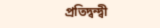প্রতিদ্বন্দ্বী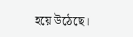হয়ে উঠেছে।